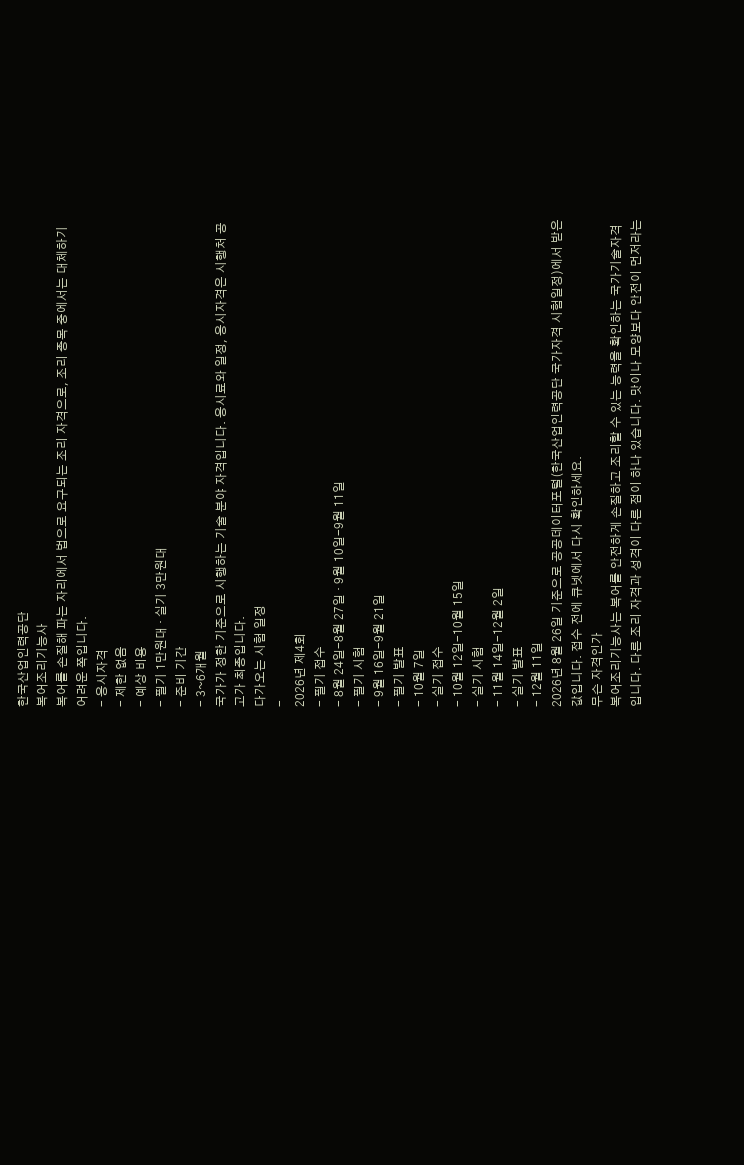한국산업인력공단
복어조리기능사
복어를 손질해 파는 자리에서 법으로 요구되는 조리 자격으로, 조리 종목 중에서는 대체하기 어려운 쪽입니다.
- 응시자격
- 제한 없음
- 예상 비용
- 필기 1만원대 · 실기 3만원대
- 준비 기간
- 3~6개월
국가가 정한 기준으로 시행하는 기술 분야 자격입니다. 응시료와 일정, 응시자격은 시행처 공고가 최종입니다.
다가오는 시험 일정
-
2026년 제4회
- 필기 접수
- 8월 24일-8월 27일 · 9월 10일-9월 11일
- 필기 시험
- 9월 16일-9월 21일
- 필기 발표
- 10월 7일
- 실기 접수
- 10월 12일-10월 15일
- 실기 시험
- 11월 14일-12월 2일
- 실기 발표
- 12월 11일
2026년 8월 26일 기준으로 공공데이터포털(한국산업인력공단 국가자격 시험일정)에서 받은 값입니다. 접수 전에 큐넷에서 다시 확인하세요.
무슨 자격인가
복어조리기능사는 복어를 안전하게 손질하고 조리할 수 있는 능력을 확인하는 국가기술자격입니다. 다른 조리 자격과 성격이 다른 점이 하나 있습니다. 맛이나 모양보다 안전이 먼저라는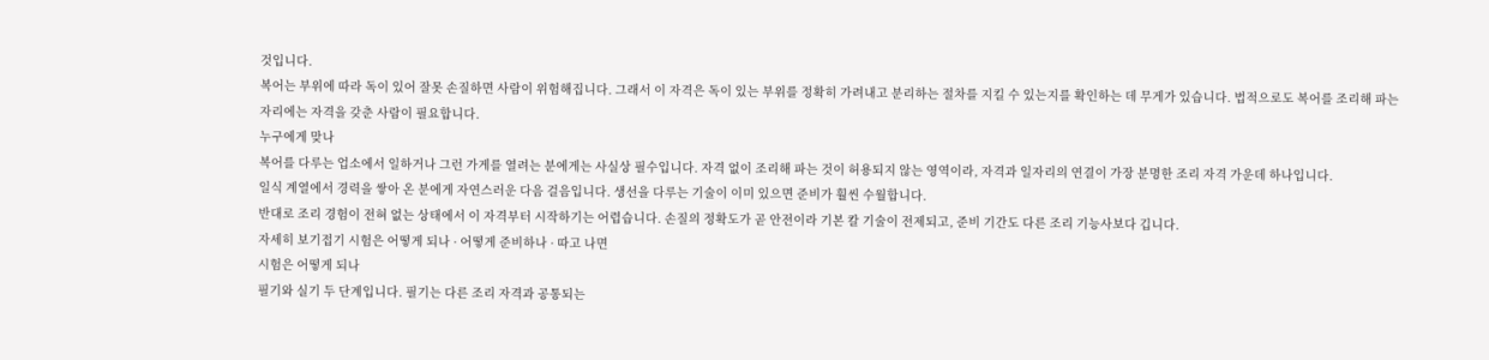것입니다.
복어는 부위에 따라 독이 있어 잘못 손질하면 사람이 위험해집니다. 그래서 이 자격은 독이 있는 부위를 정확히 가려내고 분리하는 절차를 지킬 수 있는지를 확인하는 데 무게가 있습니다. 법적으로도 복어를 조리해 파는 자리에는 자격을 갖춘 사람이 필요합니다.
누구에게 맞나
복어를 다루는 업소에서 일하거나 그런 가게를 열려는 분에게는 사실상 필수입니다. 자격 없이 조리해 파는 것이 허용되지 않는 영역이라, 자격과 일자리의 연결이 가장 분명한 조리 자격 가운데 하나입니다.
일식 계열에서 경력을 쌓아 온 분에게 자연스러운 다음 걸음입니다. 생선을 다루는 기술이 이미 있으면 준비가 훨씬 수월합니다.
반대로 조리 경험이 전혀 없는 상태에서 이 자격부터 시작하기는 어렵습니다. 손질의 정확도가 곧 안전이라 기본 칼 기술이 전제되고, 준비 기간도 다른 조리 기능사보다 깁니다.
자세히 보기접기 시험은 어떻게 되나 · 어떻게 준비하나 · 따고 나면
시험은 어떻게 되나
필기와 실기 두 단계입니다. 필기는 다른 조리 자격과 공통되는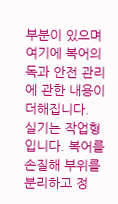부분이 있으며 여기에 복어의 독과 안전 관리에 관한 내용이 더해집니다.
실기는 작업형입니다. 복어를 손질해 부위를 분리하고 정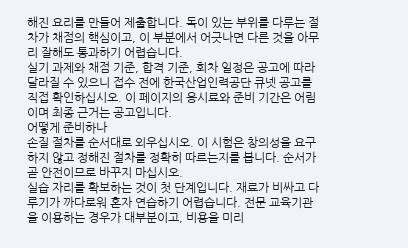해진 요리를 만들어 제출합니다. 독이 있는 부위를 다루는 절차가 채점의 핵심이고, 이 부분에서 어긋나면 다른 것을 아무리 잘해도 통과하기 어렵습니다.
실기 과제와 채점 기준, 합격 기준, 회차 일정은 공고에 따라 달라질 수 있으니 접수 전에 한국산업인력공단 큐넷 공고를 직접 확인하십시오. 이 페이지의 응시료와 준비 기간은 어림이며 최종 근거는 공고입니다.
어떻게 준비하나
손질 절차를 순서대로 외우십시오. 이 시험은 창의성을 요구하지 않고 정해진 절차를 정확히 따르는지를 봅니다. 순서가 곧 안전이므로 바꾸지 마십시오.
실습 자리를 확보하는 것이 첫 단계입니다. 재료가 비싸고 다루기가 까다로워 혼자 연습하기 어렵습니다. 전문 교육기관을 이용하는 경우가 대부분이고, 비용을 미리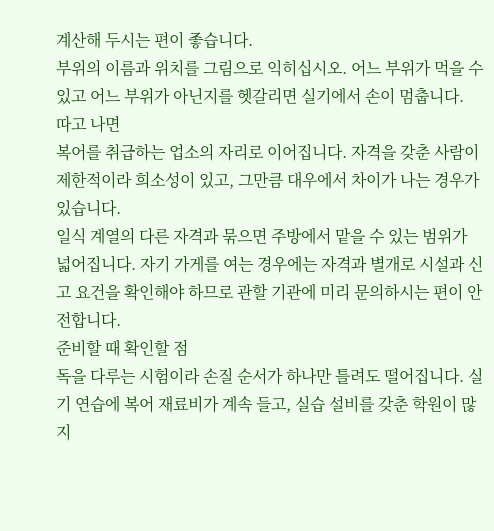계산해 두시는 편이 좋습니다.
부위의 이름과 위치를 그림으로 익히십시오. 어느 부위가 먹을 수 있고 어느 부위가 아닌지를 헷갈리면 실기에서 손이 멈춥니다.
따고 나면
복어를 취급하는 업소의 자리로 이어집니다. 자격을 갖춘 사람이 제한적이라 희소성이 있고, 그만큼 대우에서 차이가 나는 경우가 있습니다.
일식 계열의 다른 자격과 묶으면 주방에서 맡을 수 있는 범위가 넓어집니다. 자기 가게를 여는 경우에는 자격과 별개로 시설과 신고 요건을 확인해야 하므로 관할 기관에 미리 문의하시는 편이 안전합니다.
준비할 때 확인할 점
독을 다루는 시험이라 손질 순서가 하나만 틀려도 떨어집니다. 실기 연습에 복어 재료비가 계속 들고, 실습 설비를 갖춘 학원이 많지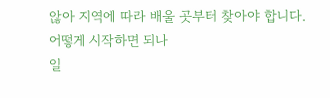않아 지역에 따라 배울 곳부터 찾아야 합니다.
어떻게 시작하면 되나
일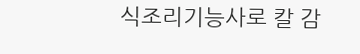식조리기능사로 칼 감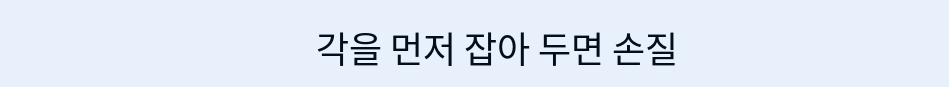각을 먼저 잡아 두면 손질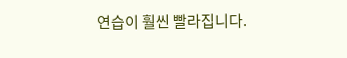연습이 훨씬 빨라집니다.